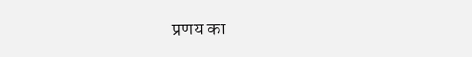प्रणय का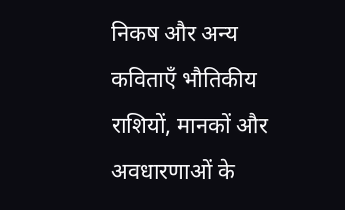निकष और अन्य कविताएँ भौतिकीय राशियों, मानकों और अवधारणाओं के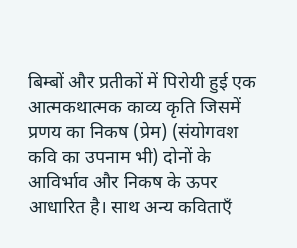बिम्बों और प्रतीकों में पिरोयी हुई एक आत्मकथात्मक काव्य कृति जिसमें प्रणय का निकष (प्रेम) (संयोगवश कवि का उपनाम भी) दोनों के आविर्भाव और निकष के ऊपर आधारित है। साथ अन्य कविताएँ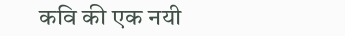कवि की एक नयी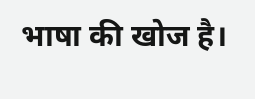भाषा की खोज है।